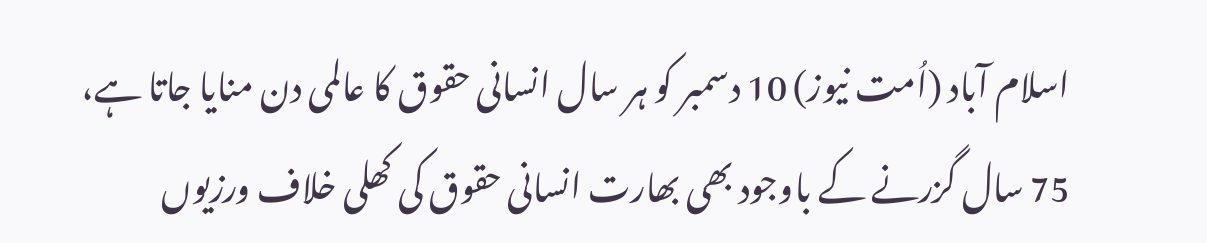اسلام آباد (اُمت نیوز) 10 دسمبر کو ہر سال انسانی حقوق کا عالمی دن منایا جاتا ہے، 75 سال گزرنے کے باوجود بھی بھارت انسانی حقوق کی کھلی خلاف ورزیوں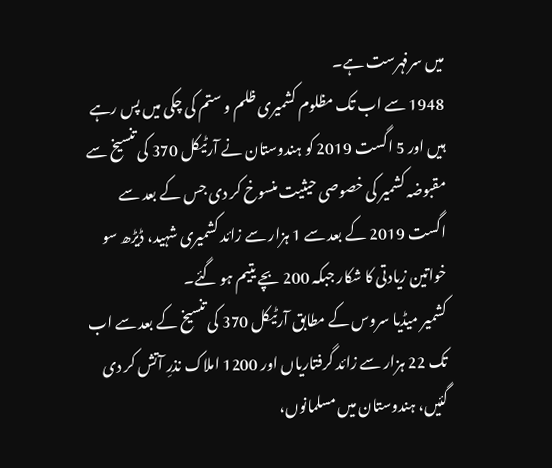میں سرفہرست ہے۔
1948 سے اب تک مظلوم کشمیری ظلم و ستم کی چکی میں پس رہے ہیں اور 5 اگست 2019 کو ہندوستان نے آرٹیکل 370 کی تنسیخ سے مقبوضہ کشمیر کی خصوصی حیثیت منسوخ کر دی جس کے بعد سے اگست 2019 کے بعد سے 1 ہزار سے زائد کشمیری شہید، ڈیڑھ سو خواتین زیادتی کا شکار جبکہ 200 بچے یتیم ہو گئے۔
کشمیر میڈیا سروس کے مطابق آرٹیکل 370 کی تنسیخ کے بعد سے اب تک 22 ہزار سے زائد گرفتاریاں اور 1200 املاک نذرِ آتش کر دی گئیں، ہندوستان میں مسلمانوں،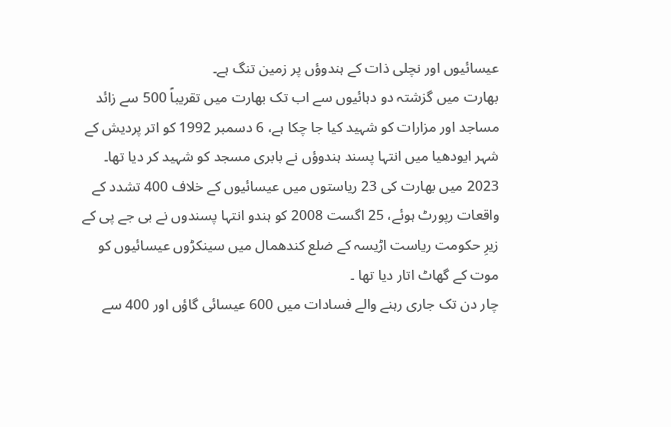عیسائیوں اور نچلی ذات کے ہندوؤں پر زمین تنگ ہے۔
بھارت میں گزشتہ دو دہائیوں سے اب تک بھارت میں تقریباً 500 سے زائد مساجد اور مزارات کو شہید کیا جا چکا ہے، 6 دسمبر 1992 کو اتر پردیش کے شہر ایودھیا میں انتہا پسند ہندوؤں نے بابری مسجد کو شہید کر دیا تھا۔
2023 میں بھارت کی 23 ریاستوں میں عیسائیوں کے خلاف 400 تشدد کے واقعات رپورٹ ہوئے، 25 اگست 2008 کو ہندو انتہا پسندوں نے بی جے پی کے زیرِ حکومت ریاست اڑیسہ کے ضلع کندھمال میں سینکڑوں عیسائیوں کو موت کے گھاٹ اتار دیا تھا ۔
چار دن تک جاری رہنے والے فسادات میں 600 عیسائی گاؤں اور 400 سے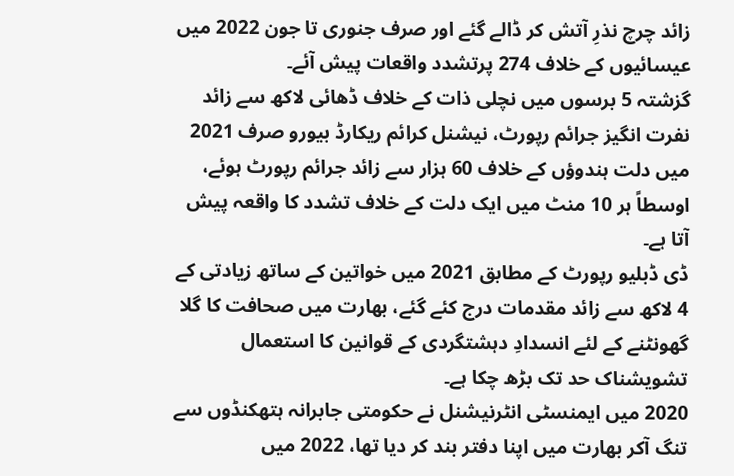زائد چرچ نذرِ آتش کر ڈالے گئے اور صرف جنوری تا جون 2022 میں عیسائیوں کے خلاف 274 پرتشدد واقعات پیش آئے۔
گزشتہ 5 برسوں میں نچلی ذات کے خلاف ڈھائی لاکھ سے زائد نفرت انگیز جرائم رپورٹ، نیشنل کرائم ریکارڈ بیورو صرف 2021 میں دلت ہندوؤں کے خلاف 60 ہزار سے زائد جرائم رپورٹ ہوئے، اوسطاً ہر 10 منٹ میں ایک دلت کے خلاف تشدد کا واقعہ پیش آتا ہے۔
ڈی ڈبلیو رپورٹ کے مطابق 2021 میں خواتین کے ساتھ زیادتی کے 4 لاکھ سے زائد مقدمات درج کئے گئے، بھارت میں صحافت کا گلا گھونٹنے کے لئے انسدادِ دہشتگردی کے قوانین کا استعمال تشویشناک حد تک بڑھ چکا ہے۔
2020 میں ایمنسٹی انٹرنیشنل نے حکومتی جابرانہ ہتھکنڈوں سے تنگ آکر بھارت میں اپنا دفتر بند کر دیا تھا، 2022 میں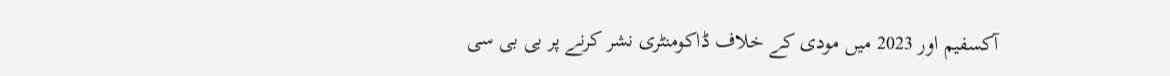آکسفیم اور 2023 میں مودی کے خلاف ڈاکومنٹری نشر کرنے پر بی بی سی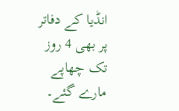انڈیا کے دفاتر پر بھی 4 روز تک چھاپے مارے گئے۔